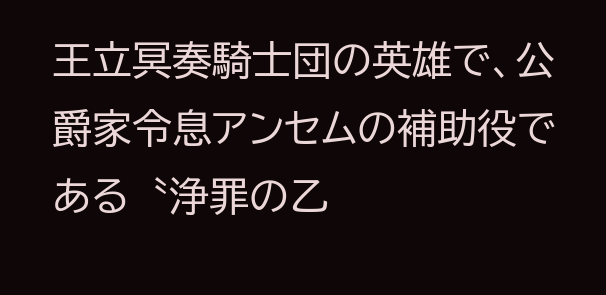王立冥奏騎士団の英雄で、公爵家令息アンセムの補助役である〝浄罪の乙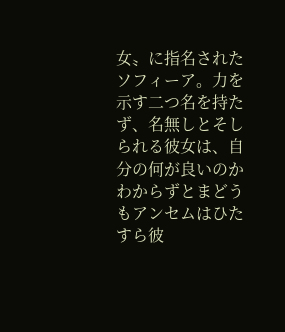女〟に指名されたソフィーア。力を示す二つ名を持たず、名無しとそしられる彼女は、自分の何が良いのかわからずとまどうもアンセムはひたすら彼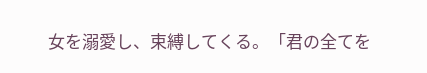女を溺愛し、束縛してくる。「君の全てを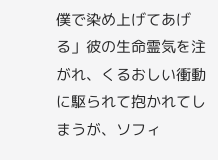僕で染め上げてあげる」彼の生命霊気を注がれ、くるおしい衝動に駆られて抱かれてしまうが、ソフィ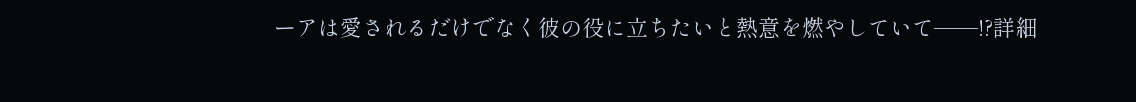ーアは愛されるだけでなく彼の役に立ちたいと熱意を燃やしていて──!?詳細